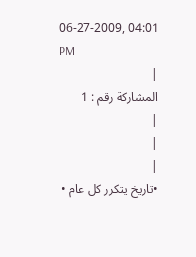06-27-2009, 04:01 PM
|
المشاركة رقم : 1
|
|
|
•تاريخ يتكرر كل عام •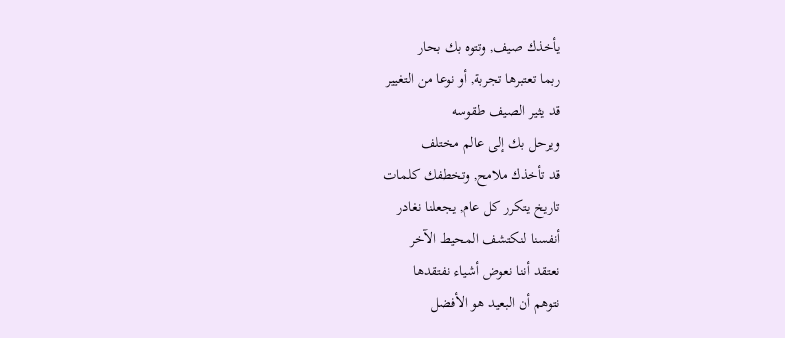يأخذك صيف, وتتوه بك بحار
ربما تعتبرها تجربة, أو نوعا من التغيير
قد يثير الصيف طقوسه
ويرحل بك إلى عالم مختلف
قد تأخذك ملامح, وتخطفك كلمات
تاريخ يتكرر كل عام, يجعلنا نغادر
أنفسنا لنكتشف المحيط الآخر
نعتقد أننا نعوض أشياء نفتقدها
نتوهم أن البعيد هو الأفضل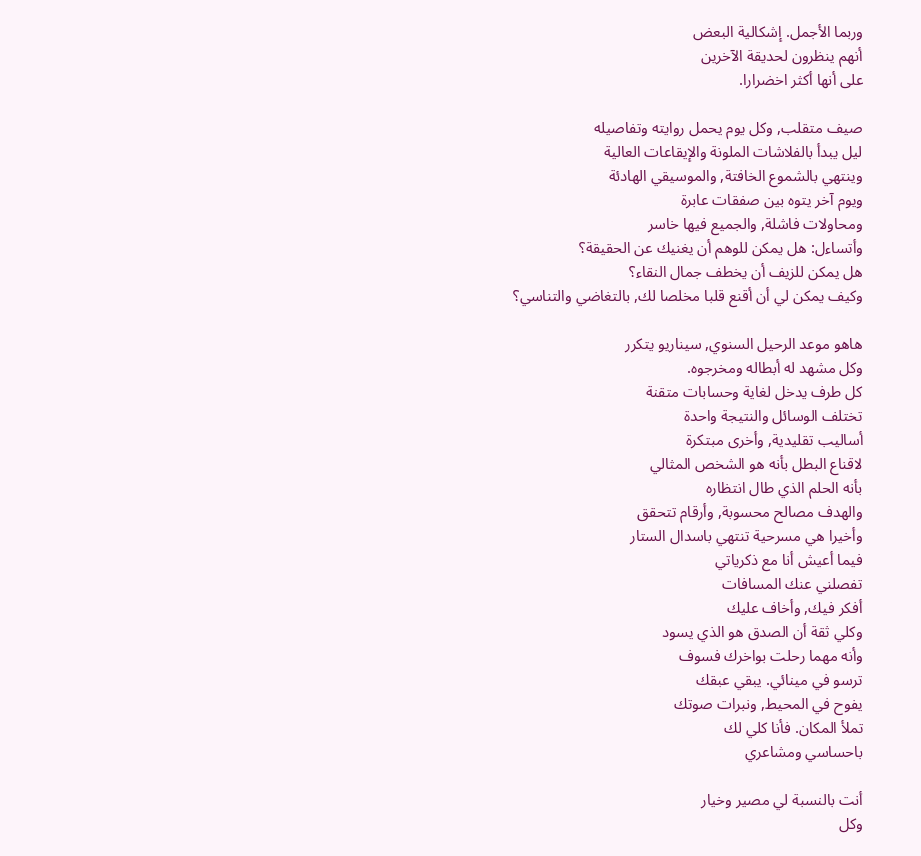وربما الأجمل. إشكالية البعض
أنهم ينظرون لحديقة الآخرين
على أنها أكثر اخضرارا.

صيف متقلب, وكل يوم يحمل روايته وتفاصيله
ليل يبدأ بالفلاشات الملونة والإيقاعات العالية
وينتهي بالشموع الخافتة, والموسيقي الهادئة
ويوم آخر يتوه بين صفقات عابرة
ومحاولات فاشلة, والجميع فيها خاسر
وأتساءل: هل يمكن للوهم أن يغنيك عن الحقيقة؟
هل يمكن للزيف أن يخطف جمال النقاء؟
وكيف يمكن لي أن أقنع قلبا مخلصا لك, بالتغاضي والتناسي؟

هاهو موعد الرحيل السنوي, سيناريو يتكرر
وكل مشهد له أبطاله ومخرجوه.
كل طرف يدخل لغاية وحسابات متقنة
تختلف الوسائل والنتيجة واحدة
أساليب تقليدية, وأخرى مبتكرة
لاقناع البطل بأنه هو الشخص المثالي
بأنه الحلم الذي طال انتظاره
والهدف مصالح محسوبة, وأرقام تتحقق
وأخيرا هي مسرحية تنتهي باسدال الستار
فيما أعيش أنا مع ذكرياتي
تفصلني عنك المسافات
أفكر فيك, وأخاف عليك
وكلي ثقة أن الصدق هو الذي يسود
وأنه مهما رحلت بواخرك فسوف
ترسو في مينائي. يبقي عبقك
يفوح في المحيط, ونبرات صوتك
تملأ المكان. فأنا كلي لك
باحساسي ومشاعري

أنت بالنسبة لي مصير وخيار
وكل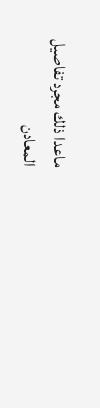ماعدا ذلك مجرد تفاصيل
المعادن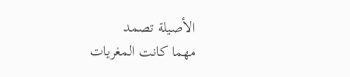الأصيلة تصمد
مهما كانت المغريات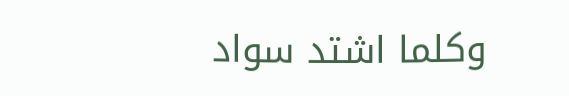وكلما اشتد سواد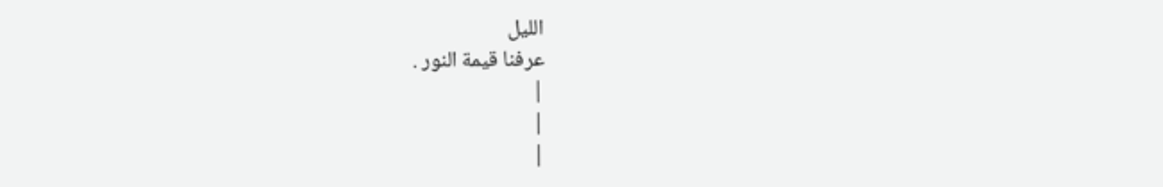الليل
عرفنا قيمة النور .
|
|
|